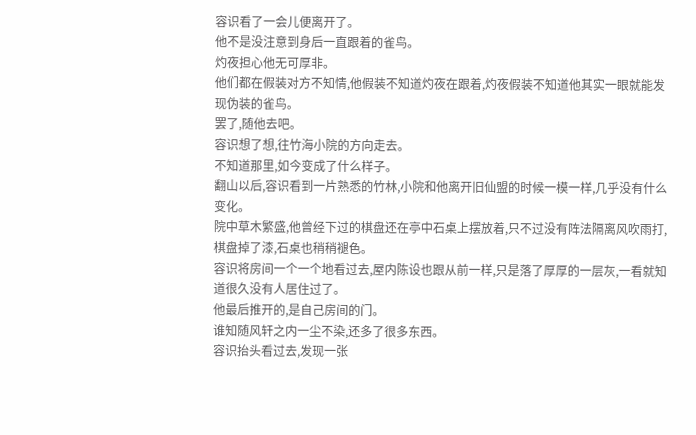容识看了一会儿便离开了。
他不是没注意到身后一直跟着的雀鸟。
灼夜担心他无可厚非。
他们都在假装对方不知情,他假装不知道灼夜在跟着,灼夜假装不知道他其实一眼就能发现伪装的雀鸟。
罢了,随他去吧。
容识想了想,往竹海小院的方向走去。
不知道那里,如今变成了什么样子。
翻山以后,容识看到一片熟悉的竹林,小院和他离开旧仙盟的时候一模一样,几乎没有什么变化。
院中草木繁盛,他曾经下过的棋盘还在亭中石桌上摆放着,只不过没有阵法隔离风吹雨打,棋盘掉了漆,石桌也稍稍褪色。
容识将房间一个一个地看过去,屋内陈设也跟从前一样,只是落了厚厚的一层灰,一看就知道很久没有人居住过了。
他最后推开的,是自己房间的门。
谁知随风轩之内一尘不染,还多了很多东西。
容识抬头看过去,发现一张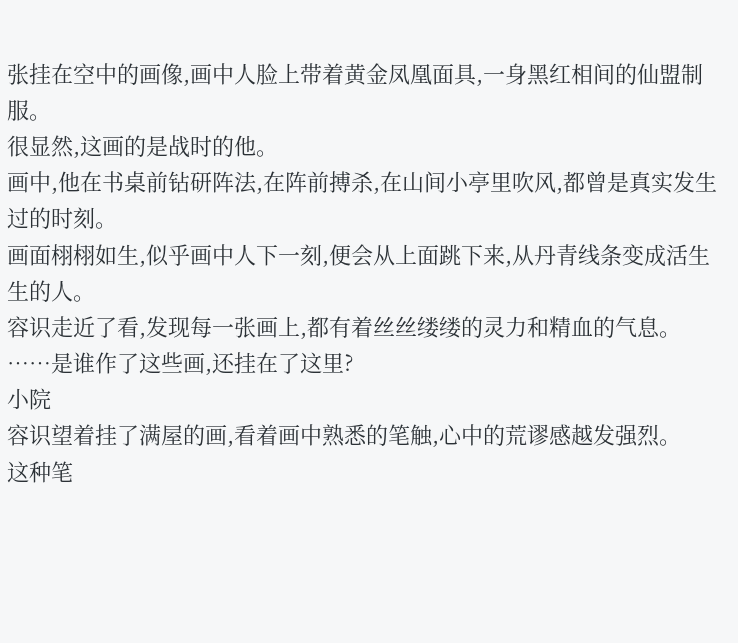张挂在空中的画像,画中人脸上带着黄金凤凰面具,一身黑红相间的仙盟制服。
很显然,这画的是战时的他。
画中,他在书桌前钻研阵法,在阵前搏杀,在山间小亭里吹风,都曾是真实发生过的时刻。
画面栩栩如生,似乎画中人下一刻,便会从上面跳下来,从丹青线条变成活生生的人。
容识走近了看,发现每一张画上,都有着丝丝缕缕的灵力和精血的气息。
……是谁作了这些画,还挂在了这里?
小院
容识望着挂了满屋的画,看着画中熟悉的笔触,心中的荒谬感越发强烈。
这种笔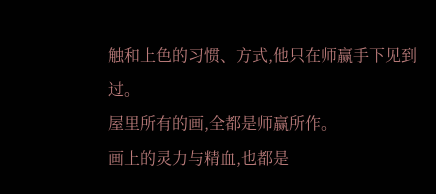触和上色的习惯、方式,他只在师赢手下见到过。
屋里所有的画,全都是师赢所作。
画上的灵力与精血,也都是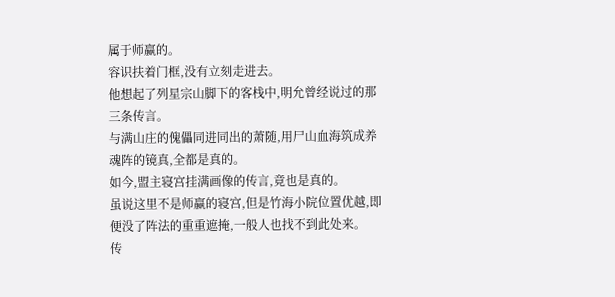属于师赢的。
容识扶着门框,没有立刻走进去。
他想起了列星宗山脚下的客栈中,明允曾经说过的那三条传言。
与满山庄的傀儡同进同出的萧随,用尸山血海筑成养魂阵的镜真,全都是真的。
如今,盟主寝宫挂满画像的传言,竟也是真的。
虽说这里不是师赢的寝宫,但是竹海小院位置优越,即便没了阵法的重重遮掩,一般人也找不到此处来。
传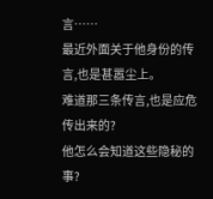言……
最近外面关于他身份的传言,也是甚嚣尘上。
难道那三条传言,也是应危传出来的?
他怎么会知道这些隐秘的事?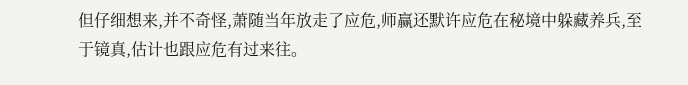但仔细想来,并不奇怪,萧随当年放走了应危,师赢还默许应危在秘境中躲藏养兵,至于镜真,估计也跟应危有过来往。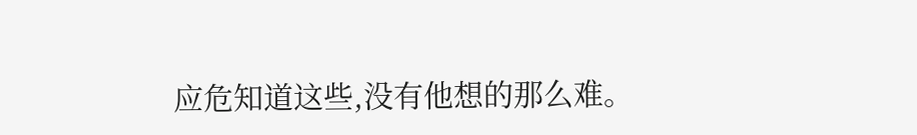应危知道这些,没有他想的那么难。